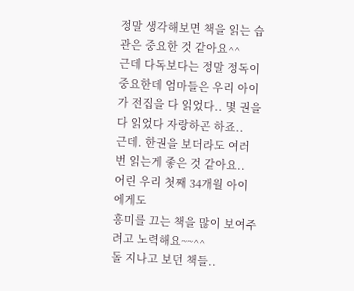정말 생각해보면 책을 읽는 습관은 중요한 것 같아요^^
근데 다독보다는 정말 정독이 중요한데 엄마들은 우리 아이가 전집을 다 읽었다.. 몇 권을 다 읽었다 자랑하곤 하죠..
근데. 한권을 보더라도 여러번 읽는게 좋은 것 같아요..
어린 우리 첫째 34개월 아이에게도
흥미를 끄는 책을 많이 보여주려고 노력해요~~^^
돌 지나고 보던 책들..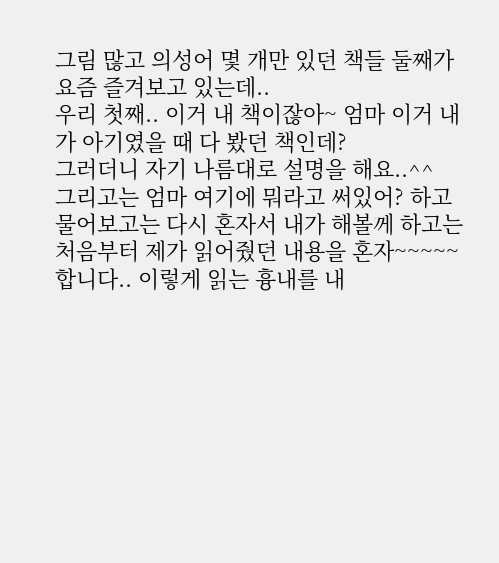그림 많고 의성어 몇 개만 있던 책들 둘째가 요즘 즐겨보고 있는데..
우리 첫째.. 이거 내 책이잖아~ 엄마 이거 내가 아기였을 때 다 봤던 책인데?
그러더니 자기 나름대로 설명을 해요..^^
그리고는 엄마 여기에 뭐라고 써있어? 하고 물어보고는 다시 혼자서 내가 해볼께 하고는 처음부터 제가 읽어줬던 내용을 혼자~~~~~합니다.. 이렇게 읽는 흉내를 내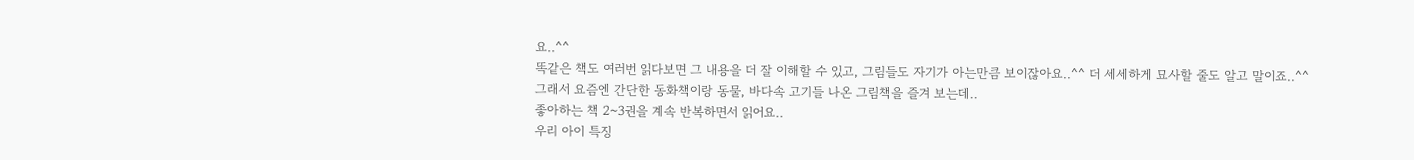요..^^
똑같은 책도 여러번 읽다보면 그 내용을 더 잘 이해할 수 있고, 그림들도 자기가 아는만큼 보이잖아요..^^ 더 세세하게 묘사할 줄도 알고 말이죠..^^
그래서 요즘엔 간단한 동화책이랑 동물, 바다속 고기들 나온 그림책을 즐겨 보는데..
좋아하는 책 2~3권을 계속 반복하면서 읽어요..
우리 아이 특징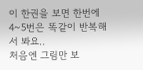이 한권을 보면 한번에 4~5번은 똑같이 반복해서 봐요..
처음엔 그림만 보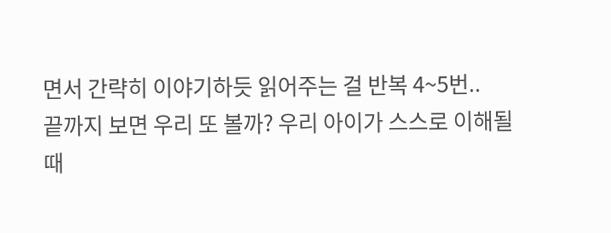면서 간략히 이야기하듯 읽어주는 걸 반복 4~5번..
끝까지 보면 우리 또 볼까? 우리 아이가 스스로 이해될 때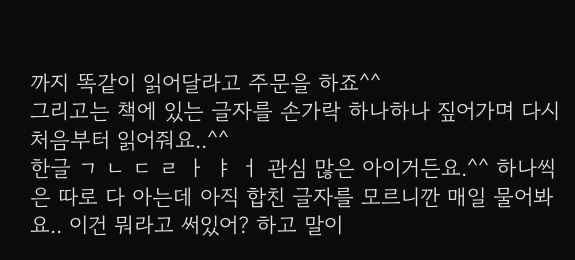까지 똑같이 읽어달라고 주문을 하죠^^
그리고는 책에 있는 글자를 손가락 하나하나 짚어가며 다시 처음부터 읽어줘요..^^
한글 ㄱ ㄴ ㄷ ㄹ ㅏ ㅑ ㅓ 관심 많은 아이거든요.^^ 하나씩은 따로 다 아는데 아직 합친 글자를 모르니깐 매일 물어봐요.. 이건 뭐라고 써있어? 하고 말이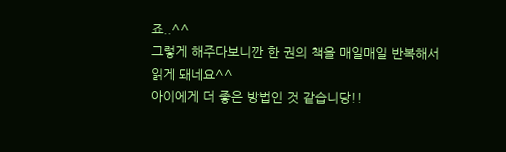죠..^^
그렇게 해주다보니깐 한 권의 책을 매일매일 반복해서 읽게 돼네요^^
아이에게 더 좋은 방법인 것 같습니당!!